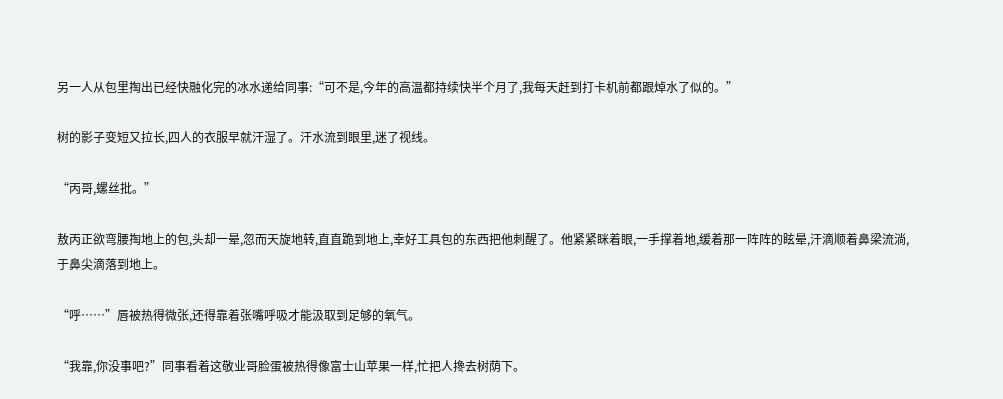另一人从包里掏出已经快融化完的冰水递给同事:“可不是,今年的高温都持续快半个月了,我每天赶到打卡机前都跟焯水了似的。”

树的影子变短又拉长,四人的衣服早就汗湿了。汗水流到眼里,迷了视线。

“丙哥,螺丝批。”

敖丙正欲弯腰掏地上的包,头却一晕,忽而天旋地转,直直跪到地上,幸好工具包的东西把他刺醒了。他紧紧眯着眼,一手撑着地,缓着那一阵阵的眩晕,汗滴顺着鼻梁流淌,于鼻尖滴落到地上。

“呼……”唇被热得微张,还得靠着张嘴呼吸才能汲取到足够的氧气。

“我靠,你没事吧?”同事看着这敬业哥脸蛋被热得像富士山苹果一样,忙把人搀去树荫下。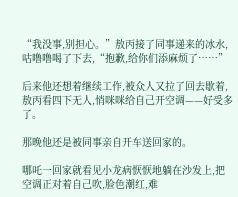“我没事,别担心。”敖丙接了同事递来的冰水,咕噜噜喝了下去,“抱歉,给你们添麻烦了……”

后来他还想着继续工作,被众人又拉了回去歇着,敖丙看四下无人,悄咪咪给自己开空调——好受多了。

那晚他还是被同事亲自开车送回家的。

哪吒一回家就看见小龙病恹恹地躺在沙发上,把空调正对着自己吹,脸色潮红,难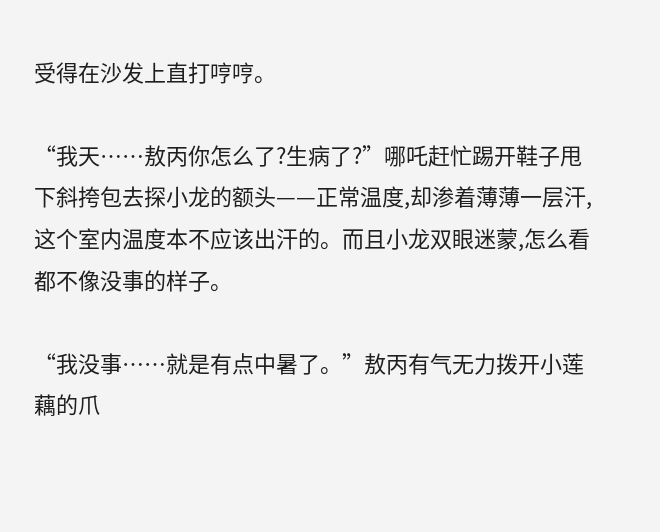受得在沙发上直打哼哼。

“我天……敖丙你怎么了?生病了?”哪吒赶忙踢开鞋子甩下斜挎包去探小龙的额头——正常温度,却渗着薄薄一层汗,这个室内温度本不应该出汗的。而且小龙双眼迷蒙,怎么看都不像没事的样子。

“我没事……就是有点中暑了。”敖丙有气无力拨开小莲藕的爪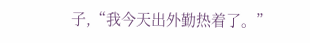子,“我今天出外勤热着了。”